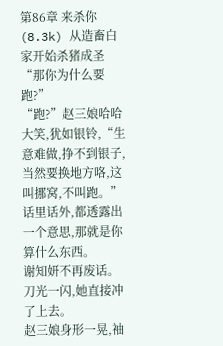第86章 来杀你(8.3k) 从造畜白家开始杀猪成圣
“那你为什么要跑?”
“跑?”赵三娘哈哈大笑,犹如银铃,“生意难做,挣不到银子,当然要换地方咯,这叫挪窝,不叫跑。”
话里话外,都透露出一个意思,那就是你算什么东西。
谢知妍不再废话。
刀光一闪,她直接冲了上去。
赵三娘身形一晃,袖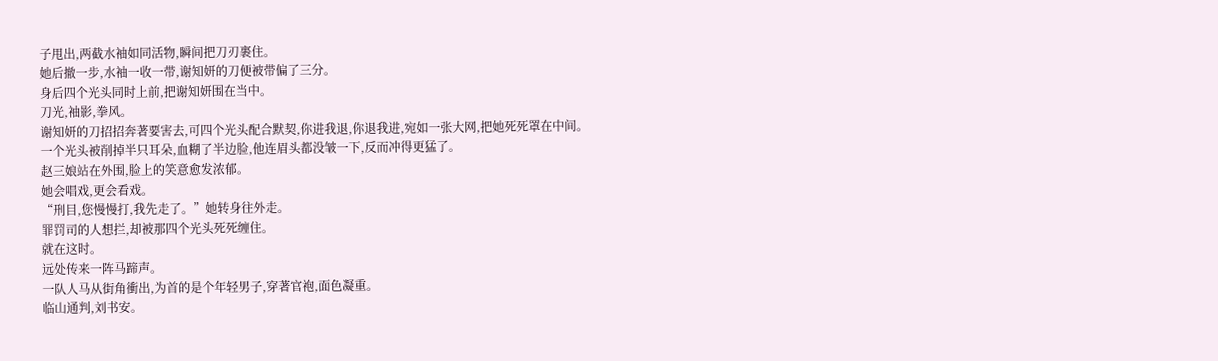子甩出,两截水袖如同活物,瞬间把刀刃裹住。
她后撤一步,水袖一收一带,谢知妍的刀便被带偏了三分。
身后四个光头同时上前,把谢知妍围在当中。
刀光,袖影,拳风。
谢知妍的刀招招奔著要害去,可四个光头配合默契,你进我退,你退我进,宛如一张大网,把她死死罩在中间。
一个光头被削掉半只耳朵,血糊了半边脸,他连眉头都没皱一下,反而冲得更猛了。
赵三娘站在外围,脸上的笑意愈发浓郁。
她会唱戏,更会看戏。
“刑目,您慢慢打,我先走了。”她转身往外走。
罪罚司的人想拦,却被那四个光头死死缠住。
就在这时。
远处传来一阵马蹄声。
一队人马从街角衝出,为首的是个年轻男子,穿著官袍,面色凝重。
临山通判,刘书安。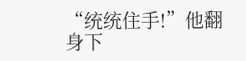“统统住手!”他翻身下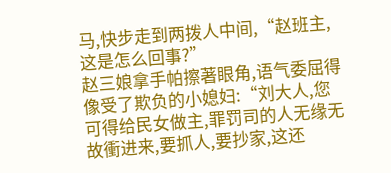马,快步走到两拨人中间,“赵班主,这是怎么回事?”
赵三娘拿手帕擦著眼角,语气委屈得像受了欺负的小媳妇:“刘大人,您可得给民女做主,罪罚司的人无缘无故衝进来,要抓人,要抄家,这还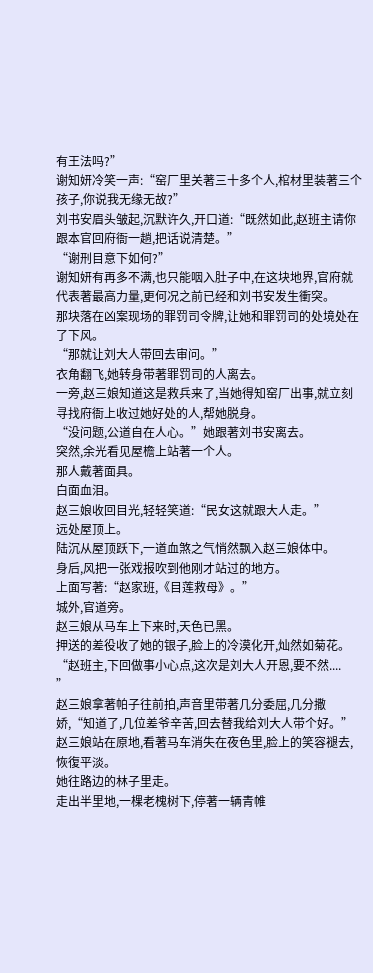有王法吗?”
谢知妍冷笑一声:“窑厂里关著三十多个人,棺材里装著三个孩子,你说我无缘无故?”
刘书安眉头皱起,沉默许久,开口道:“既然如此,赵班主请你跟本官回府衙一趟,把话说清楚。”
“谢刑目意下如何?”
谢知妍有再多不满,也只能咽入肚子中,在这块地界,官府就代表著最高力量,更何况之前已经和刘书安发生衝突。
那块落在凶案现场的罪罚司令牌,让她和罪罚司的处境处在了下风。
“那就让刘大人带回去审问。”
衣角翻飞,她转身带著罪罚司的人离去。
一旁,赵三娘知道这是救兵来了,当她得知窑厂出事,就立刻寻找府衙上收过她好处的人,帮她脱身。
“没问题,公道自在人心。”她跟著刘书安离去。
突然,余光看见屋檐上站著一个人。
那人戴著面具。
白面血泪。
赵三娘收回目光,轻轻笑道:“民女这就跟大人走。”
远处屋顶上。
陆沉从屋顶跃下,一道血煞之气悄然飘入赵三娘体中。
身后,风把一张戏报吹到他刚才站过的地方。
上面写著:“赵家班,《目莲救母》。”
城外,官道旁。
赵三娘从马车上下来时,天色已黑。
押送的差役收了她的银子,脸上的冷漠化开,灿然如菊花。
“赵班主,下回做事小心点,这次是刘大人开恩,要不然....
”
赵三娘拿著帕子往前拍,声音里带著几分委屈,几分撒娇,“知道了,几位差爷辛苦,回去替我给刘大人带个好。”
赵三娘站在原地,看著马车消失在夜色里,脸上的笑容褪去,恢復平淡。
她往路边的林子里走。
走出半里地,一棵老槐树下,停著一辆青帷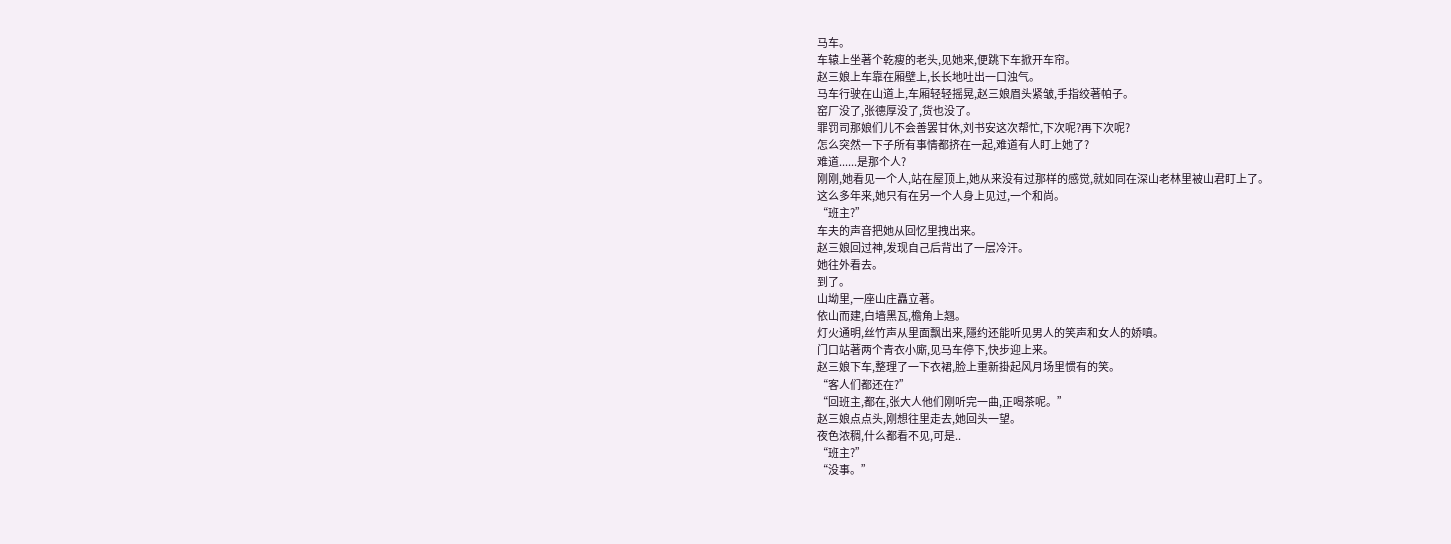马车。
车辕上坐著个乾瘦的老头,见她来,便跳下车掀开车帘。
赵三娘上车靠在厢壁上,长长地吐出一口浊气。
马车行驶在山道上,车厢轻轻摇晃,赵三娘眉头紧皱,手指绞著帕子。
窑厂没了,张德厚没了,货也没了。
罪罚司那娘们儿不会善罢甘休,刘书安这次帮忙,下次呢?再下次呢?
怎么突然一下子所有事情都挤在一起,难道有人盯上她了?
难道......是那个人?
刚刚,她看见一个人,站在屋顶上,她从来没有过那样的感觉,就如同在深山老林里被山君盯上了。
这么多年来,她只有在另一个人身上见过,一个和尚。
“班主?”
车夫的声音把她从回忆里拽出来。
赵三娘回过神,发现自己后背出了一层冷汗。
她往外看去。
到了。
山坳里,一座山庄矗立著。
依山而建,白墙黑瓦,檐角上翘。
灯火通明,丝竹声从里面飘出来,隱约还能听见男人的笑声和女人的娇嗔。
门口站著两个青衣小廝,见马车停下,快步迎上来。
赵三娘下车,整理了一下衣裙,脸上重新掛起风月场里惯有的笑。
“客人们都还在?”
“回班主,都在,张大人他们刚听完一曲,正喝茶呢。”
赵三娘点点头,刚想往里走去,她回头一望。
夜色浓稠,什么都看不见,可是..
“班主?”
“没事。”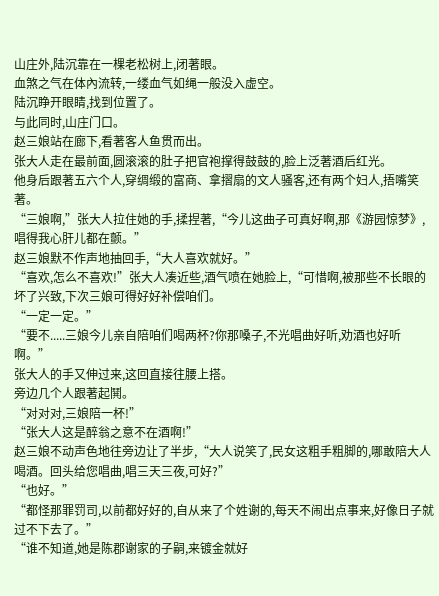山庄外,陆沉靠在一棵老松树上,闭著眼。
血煞之气在体內流转,一缕血气如绳一般没入虚空。
陆沉睁开眼睛,找到位置了。
与此同时,山庄门口。
赵三娘站在廊下,看著客人鱼贯而出。
张大人走在最前面,圆滚滚的肚子把官袍撑得鼓鼓的,脸上泛著酒后红光。
他身后跟著五六个人,穿绸缎的富商、拿摺扇的文人骚客,还有两个妇人,捂嘴笑著。
“三娘啊,”张大人拉住她的手,揉捏著,“今儿这曲子可真好啊,那《游园惊梦》,唱得我心肝儿都在颤。”
赵三娘默不作声地抽回手,“大人喜欢就好。”
“喜欢,怎么不喜欢!”张大人凑近些,酒气喷在她脸上,“可惜啊,被那些不长眼的坏了兴致,下次三娘可得好好补偿咱们。
“一定一定。”
“要不.....三娘今儿亲自陪咱们喝两杯?你那嗓子,不光唱曲好听,劝酒也好听啊。”
张大人的手又伸过来,这回直接往腰上搭。
旁边几个人跟著起鬨。
“对对对,三娘陪一杯!”
“张大人这是醉翁之意不在酒啊!”
赵三娘不动声色地往旁边让了半步,“大人说笑了,民女这粗手粗脚的,哪敢陪大人喝酒。回头给您唱曲,唱三天三夜,可好?”
“也好。”
“都怪那罪罚司,以前都好好的,自从来了个姓谢的,每天不闹出点事来,好像日子就过不下去了。”
“谁不知道,她是陈郡谢家的子嗣,来镀金就好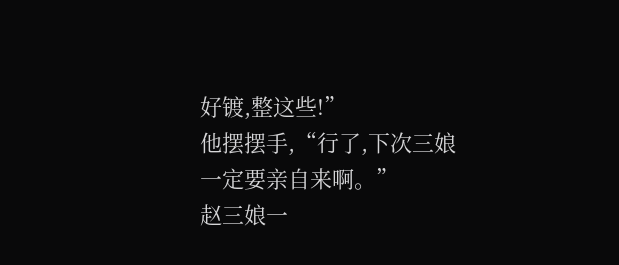好镀,整这些!”
他摆摆手,“行了,下次三娘一定要亲自来啊。”
赵三娘一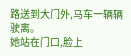路送到大门外,马车一辆辆驶离。
她站在门口,脸上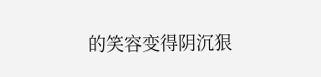的笑容变得阴沉狠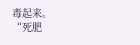毒起来。
“死肥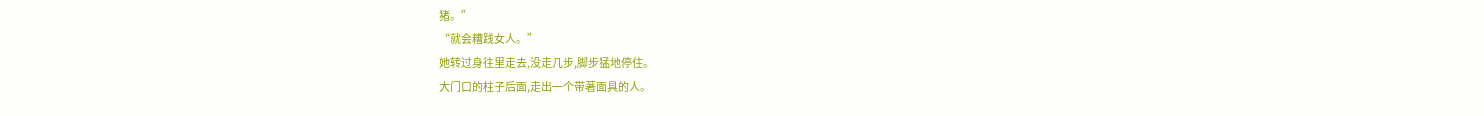猪。”
“就会糟践女人。”
她转过身往里走去,没走几步,脚步猛地停住。
大门口的柱子后面,走出一个带著面具的人。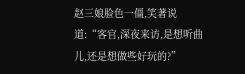赵三娘脸色一僵,笑著说道:“客官,深夜来访,是想听曲儿,还是想做些好玩的?”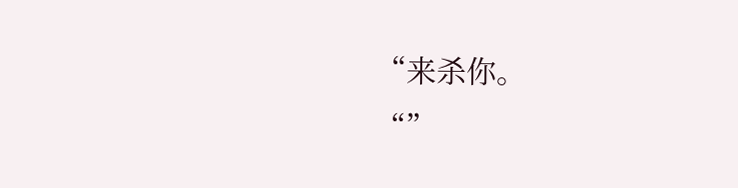“来杀你。
“”